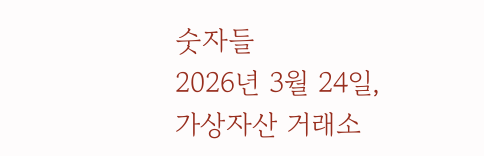숫자들
2026년 3월 24일, 가상자산 거래소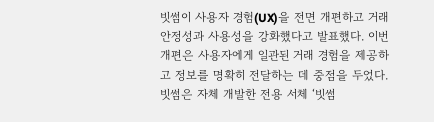빗썸이 사용자 경험(UX)을 전면 개편하고 거래 안정성과 사용성을 강화했다고 발표했다. 이번 개편은 사용자에게 일관된 거래 경험을 제공하고 정보를 명확히 전달하는 데 중점을 두었다. 빗썸은 자체 개발한 전용 서체 ‘빗썸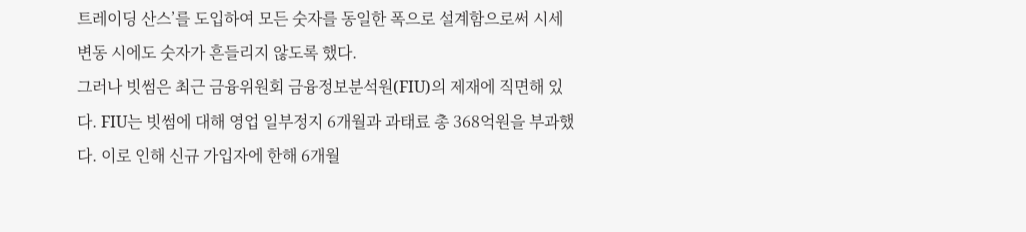트레이딩 산스’를 도입하여 모든 숫자를 동일한 폭으로 설계함으로써 시세 변동 시에도 숫자가 흔들리지 않도록 했다.
그러나 빗썸은 최근 금융위원회 금융정보분석원(FIU)의 제재에 직면해 있다. FIU는 빗썸에 대해 영업 일부정지 6개월과 과태료 총 368억원을 부과했다. 이로 인해 신규 가입자에 한해 6개월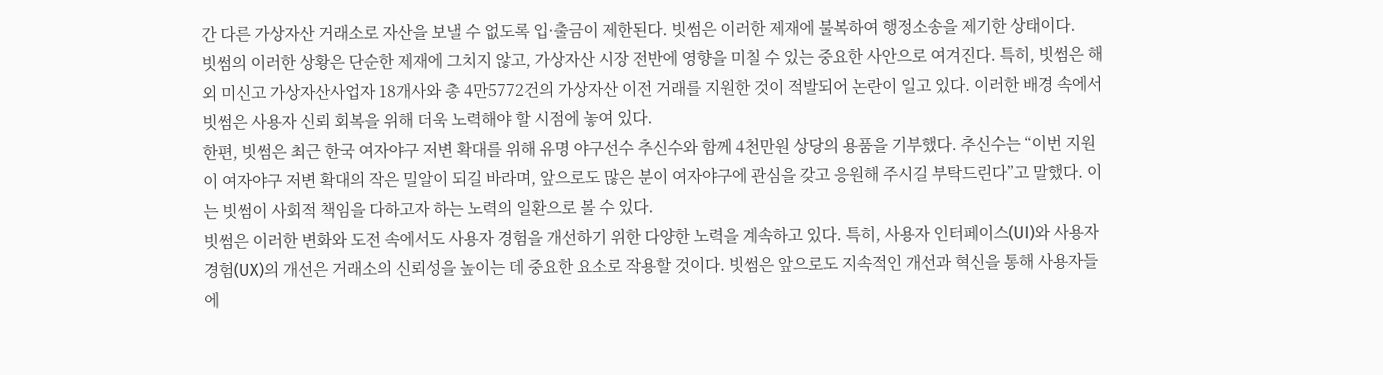간 다른 가상자산 거래소로 자산을 보낼 수 없도록 입·출금이 제한된다. 빗썸은 이러한 제재에 불복하여 행정소송을 제기한 상태이다.
빗썸의 이러한 상황은 단순한 제재에 그치지 않고, 가상자산 시장 전반에 영향을 미칠 수 있는 중요한 사안으로 여겨진다. 특히, 빗썸은 해외 미신고 가상자산사업자 18개사와 총 4만5772건의 가상자산 이전 거래를 지원한 것이 적발되어 논란이 일고 있다. 이러한 배경 속에서 빗썸은 사용자 신뢰 회복을 위해 더욱 노력해야 할 시점에 놓여 있다.
한편, 빗썸은 최근 한국 여자야구 저변 확대를 위해 유명 야구선수 추신수와 함께 4천만원 상당의 용품을 기부했다. 추신수는 “이번 지원이 여자야구 저변 확대의 작은 밀알이 되길 바라며, 앞으로도 많은 분이 여자야구에 관심을 갖고 응원해 주시길 부탁드린다”고 말했다. 이는 빗썸이 사회적 책임을 다하고자 하는 노력의 일환으로 볼 수 있다.
빗썸은 이러한 변화와 도전 속에서도 사용자 경험을 개선하기 위한 다양한 노력을 계속하고 있다. 특히, 사용자 인터페이스(UI)와 사용자 경험(UX)의 개선은 거래소의 신뢰성을 높이는 데 중요한 요소로 작용할 것이다. 빗썸은 앞으로도 지속적인 개선과 혁신을 통해 사용자들에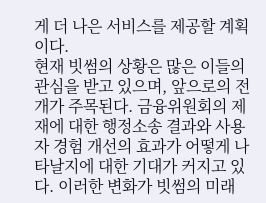게 더 나은 서비스를 제공할 계획이다.
현재 빗썸의 상황은 많은 이들의 관심을 받고 있으며, 앞으로의 전개가 주목된다. 금융위원회의 제재에 대한 행정소송 결과와 사용자 경험 개선의 효과가 어떻게 나타날지에 대한 기대가 커지고 있다. 이러한 변화가 빗썸의 미래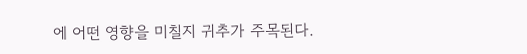에 어떤 영향을 미칠지 귀추가 주목된다.